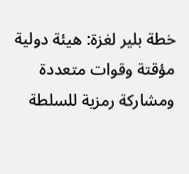خطة بلير لغزة: هيئة دولية مؤقتة وقوات متعددة ومشاركة رمزية للسلطة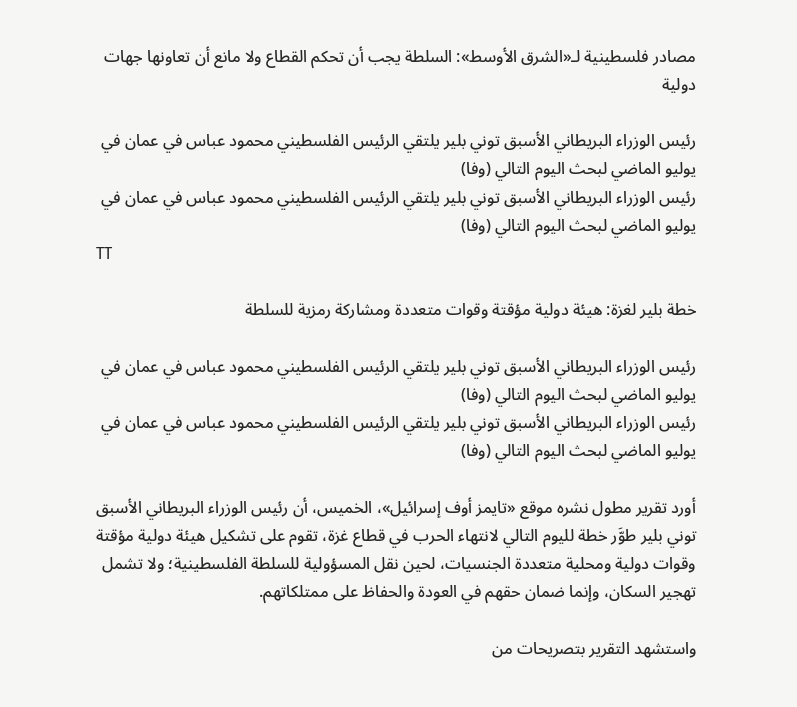مصادر فلسطينية لـ«الشرق الأوسط»: السلطة يجب أن تحكم القطاع ولا مانع أن تعاونها جهات دولية

رئيس الوزراء البريطاني الأسبق توني بلير يلتقي الرئيس الفلسطيني محمود عباس في عمان في يوليو الماضي لبحث اليوم التالي (وفا)
رئيس الوزراء البريطاني الأسبق توني بلير يلتقي الرئيس الفلسطيني محمود عباس في عمان في يوليو الماضي لبحث اليوم التالي (وفا)
TT

خطة بلير لغزة: هيئة دولية مؤقتة وقوات متعددة ومشاركة رمزية للسلطة

رئيس الوزراء البريطاني الأسبق توني بلير يلتقي الرئيس الفلسطيني محمود عباس في عمان في يوليو الماضي لبحث اليوم التالي (وفا)
رئيس الوزراء البريطاني الأسبق توني بلير يلتقي الرئيس الفلسطيني محمود عباس في عمان في يوليو الماضي لبحث اليوم التالي (وفا)

أورد تقرير مطول نشره موقع «تايمز أوف إسرائيل»، الخميس، أن رئيس الوزراء البريطاني الأسبق توني بلير طوَّر خطة لليوم التالي لانتهاء الحرب في قطاع غزة، تقوم على تشكيل هيئة دولية مؤقتة وقوات دولية ومحلية متعددة الجنسيات، لحين نقل المسؤولية للسلطة الفلسطينية؛ ولا تشمل تهجير السكان، وإنما ضمان حقهم في العودة والحفاظ على ممتلكاتهم.

واستشهد التقرير بتصريحات من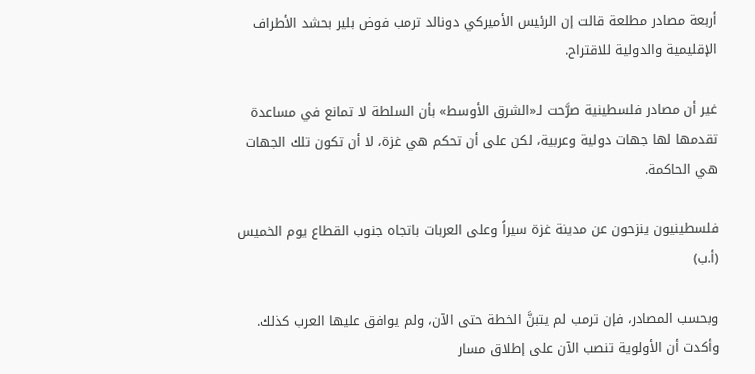أربعة مصادر مطلعة قالت إن الرئيس الأميركي دونالد ترمب فوض بلير بحشد الأطراف الإقليمية والدولية للاقتراح.

غير أن مصادر فلسطينية صرَّحت لـ«الشرق الأوسط» بأن السلطة لا تمانع في مساعدة تقدمها لها جهات دولية وعربية، لكن على أن تحكم هي غزة، لا أن تكون تلك الجهات هي الحاكمة.

فلسطينيون ينزحون عن مدينة غزة سيراً وعلى العربات باتجاه جنوب القطاع يوم الخميس (أ.ب)

وبحسب المصادر، فإن ترمب لم يتبنَّ الخطة حتى الآن، ولم يوافق عليها العرب كذلك. وأكدت أن الأولوية تنصب الآن على إطلاق مسار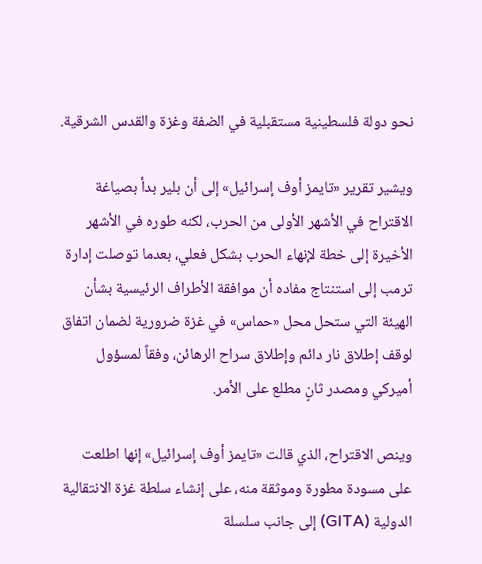نحو دولة فلسطينية مستقبلية في الضفة وغزة والقدس الشرقية.

ويشير تقرير «تايمز أوف إسرائيل» إلى أن بلير بدأ بصياغة الاقتراح في الأشهر الأولى من الحرب، لكنه طوره في الأشهر الأخيرة إلى خطة لإنهاء الحرب بشكل فعلي، بعدما توصلت إدارة ترمب إلى استنتاج مفاده أن موافقة الأطراف الرئيسية بشأن الهيئة التي ستحل محل «حماس» في غزة ضرورية لضمان اتفاق لوقف إطلاق نار دائم وإطلاق سراح الرهائن، وفقاً لمسؤول أميركي ومصدر ثانٍ مطلع على الأمر.

وينص الاقتراح، الذي قالت «تايمز أوف إسرائيل» إنها اطلعت على مسودة مطورة وموثقة منه، على إنشاء سلطة غزة الانتقالية الدولية (GITA) إلى جانب سلسلة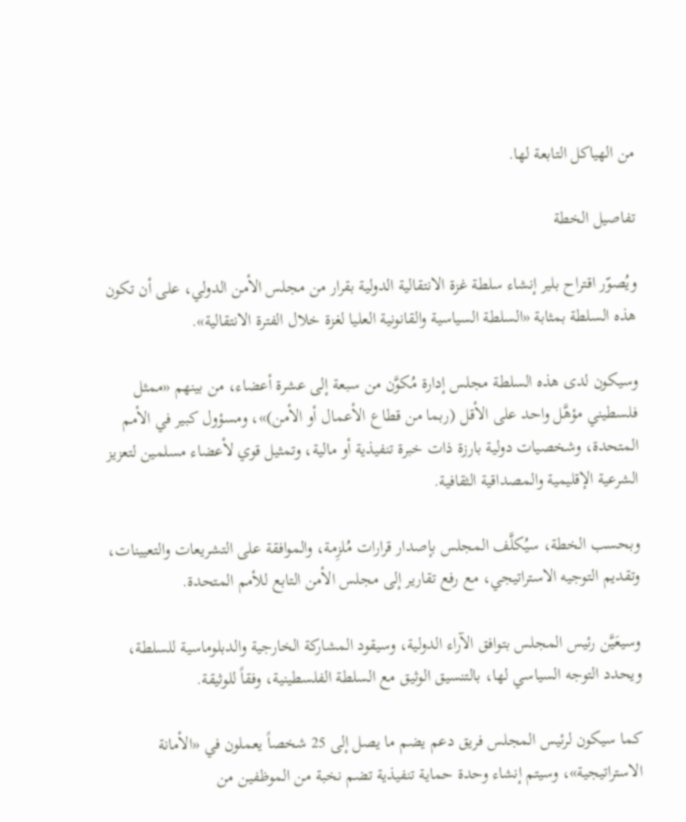من الهياكل التابعة لها.

تفاصيل الخطة

ويُصوّر اقتراح بلير إنشاء سلطة غزة الانتقالية الدولية بقرار من مجلس الأمن الدولي، على أن تكون هذه السلطة بمثابة «السلطة السياسية والقانونية العليا لغزة خلال الفترة الانتقالية».

وسيكون لدى هذه السلطة مجلس إدارة مُكوَّن من سبعة إلى عشرة أعضاء، من بينهم «ممثل فلسطيني مؤهَّل واحد على الأقل (ربما من قطاع الأعمال أو الأمن)»، ومسؤول كبير في الأمم المتحدة، وشخصيات دولية بارزة ذات خبرة تنفيذية أو مالية، وتمثيل قوي لأعضاء مسلمين لتعزيز الشرعية الإقليمية والمصداقية الثقافية.

وبحسب الخطة، سيُكلَّف المجلس بإصدار قرارات مُلزِمة، والموافقة على التشريعات والتعيينات، وتقديم التوجيه الاستراتيجي، مع رفع تقارير إلى مجلس الأمن التابع للأمم المتحدة.

وسيعَيَّن رئيس المجلس بتوافق الآراء الدولية، وسيقود المشاركة الخارجية والدبلوماسية للسلطة، ويحدد التوجه السياسي لها، بالتنسيق الوثيق مع السلطة الفلسطينية، وفقاً للوثيقة.

كما سيكون لرئيس المجلس فريق دعم يضم ما يصل إلى 25 شخصاً يعملون في «الأمانة الاستراتيجية»، وسيتم إنشاء وحدة حماية تنفيذية تضم نخبة من الموظفين من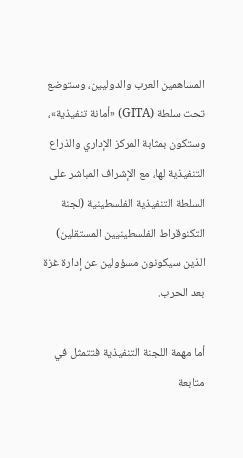المساهمين العرب والدوليين، وستوضع تحت سلطة (GITA) «أمانة تنفيذية»، وستكون بمثابة المركز الإداري والذراع التنفيذية لها، مع الإشراف المباشر على السلطة التنفيذية الفلسطينية (لجنة التكنوقراط الفلسطينيين المستقلين) الذين سيكونون مسؤولين عن إدارة غزة بعد الحرب.

أما مهمة اللجنة التنفيذية فتتمثل في متابعة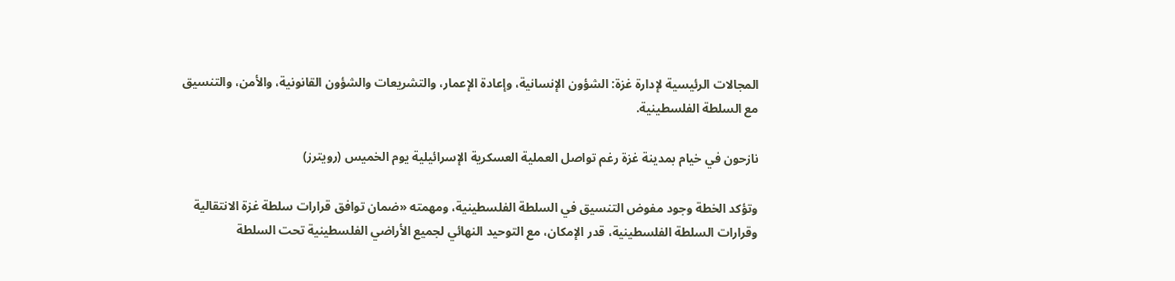المجالات الرئيسية لإدارة غزة: الشؤون الإنسانية، وإعادة الإعمار، والتشريعات والشؤون القانونية، والأمن، والتنسيق مع السلطة الفلسطينية.

نازحون في خيام بمدينة غزة رغم تواصل العملية العسكرية الإسرائيلية يوم الخميس (رويترز)

وتؤكد الخطة وجود مفوض التنسيق في السلطة الفلسطينية، ومهمته «ضمان توافق قرارات سلطة غزة الانتقالية وقرارات السلطة الفلسطينية، قدر الإمكان، مع التوحيد النهائي لجميع الأراضي الفلسطينية تحت السلطة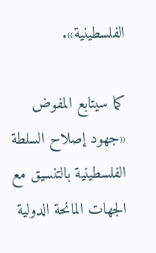الفلسطينية».

كما سيتابع المفوض «جهود إصلاح السلطة الفلسطينية بالتنسيق مع الجهات المانحة الدولية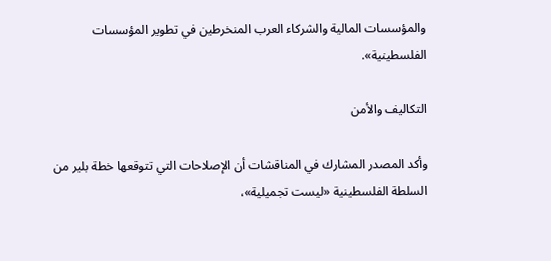والمؤسسات المالية والشركاء العرب المنخرطين في تطوير المؤسسات الفلسطينية».

التكاليف والأمن

وأكد المصدر المشارك في المناقشات أن الإصلاحات التي تتوقعها خطة بلير من السلطة الفلسطينية «ليست تجميلية»،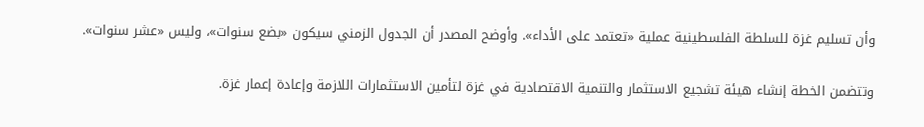وأن تسليم غزة للسلطة الفلسطينية عملية «تعتمد على الأداء». وأوضح المصدر أن الجدول الزمني سيكون «بضع سنوات»، وليس «عشر سنوات».

وتتضمن الخطة إنشاء هيئة تشجيع الاستثمار والتنمية الاقتصادية في غزة لتأمين الاستثمارات اللازمة وإعادة إعمار غزة.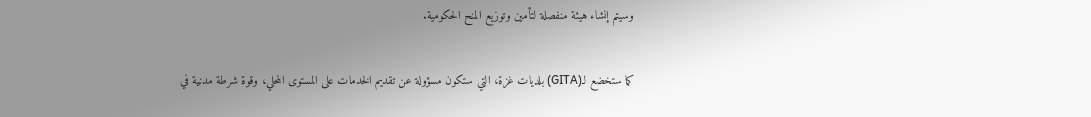وسيتم إنشاء هيئة منفصلة لتأمين وتوزيع المنح الحكومية.

كما ستخضع لـ(GITA) بلديات غزة، التي ستكون مسؤولة عن تقديم الخدمات على المستوى المحلي، وقوة شرطة مدنية في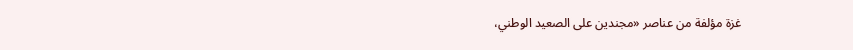غزة مؤلفة من عناصر «مجندين على الصعيد الوطني،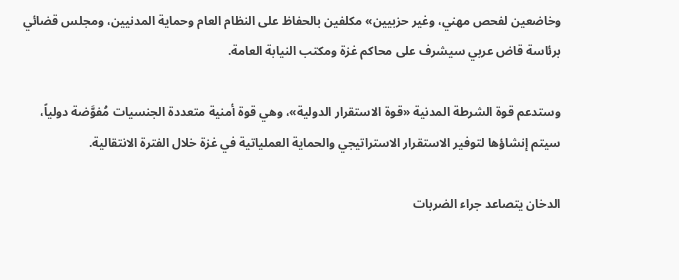وخاضعين لفحص مهني، وغير حزبيين» مكلفين بالحفاظ على النظام العام وحماية المدنيين، ومجلس قضائي برئاسة قاض عربي سيشرف على محاكم غزة ومكتب النيابة العامة.

وستدعم قوة الشرطة المدنية «قوة الاستقرار الدولية»، وهي قوة أمنية متعددة الجنسيات مُفوَّضة دولياً، سيتم إنشاؤها لتوفير الاستقرار الاستراتيجي والحماية العملياتية في غزة خلال الفترة الانتقالية.

الدخان يتصاعد جراء الضربات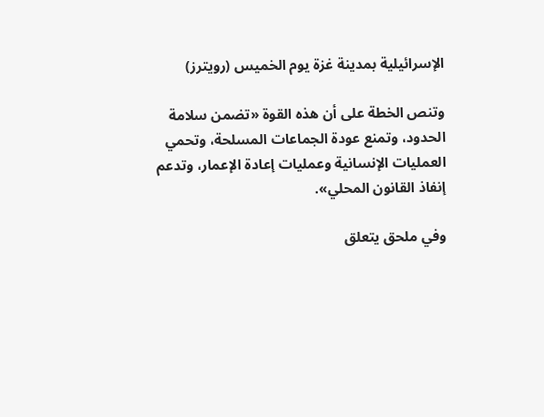الإسرائيلية بمدينة غزة يوم الخميس (رويترز)

وتنص الخطة على أن هذه القوة «تضمن سلامة الحدود، وتمنع عودة الجماعات المسلحة، وتحمي العمليات الإنسانية وعمليات إعادة الإعمار، وتدعم إنفاذ القانون المحلي».

وفي ملحق يتعلق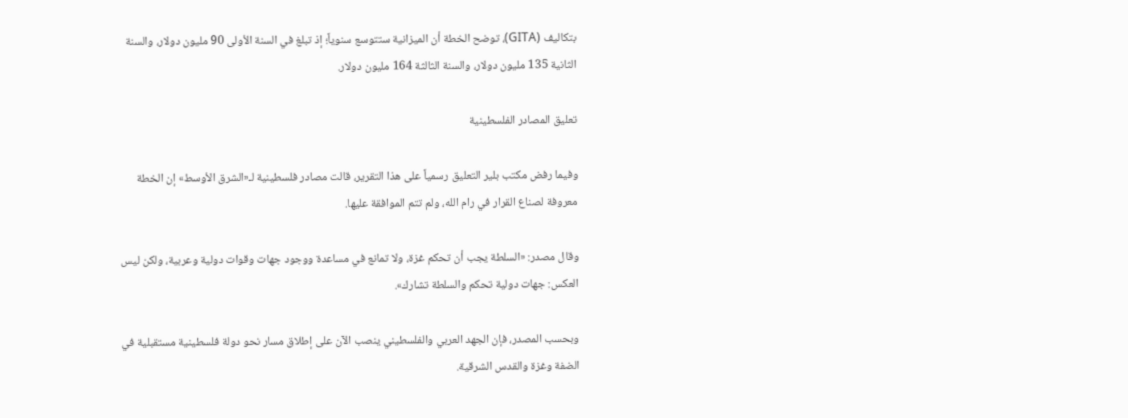بتكاليف (GITA)، توضح الخطة أن الميزانية ستتوسع سنوياً؛ إذ تبلغ في السنة الأولى 90 مليون دولار، والسنة الثانية 135 مليون دولار، والسنة الثالثة 164 مليون دولار.

تعليق المصادر الفلسطينية

وفيما رفض مكتب بلير التعليق رسمياً على هذا التقرير، قالت مصادر فلسطينية لـ«الشرق الأوسط» إن الخطة معروفة لصناع القرار في رام الله، ولم تتم الموافقة عليها.

وقال مصدر: «السلطة يجب أن تحكم غزة، ولا تمانع في مساعدة ووجود جهات وقوات دولية وعربية، ولكن ليس العكس: جهات دولية تحكم والسلطة تشارك».

وبحسب المصدر، فإن الجهد العربي والفلسطيني ينصب الآن على إطلاق مسار نحو دولة فلسطينية مستقبلية في الضفة وغزة والقدس الشرقية.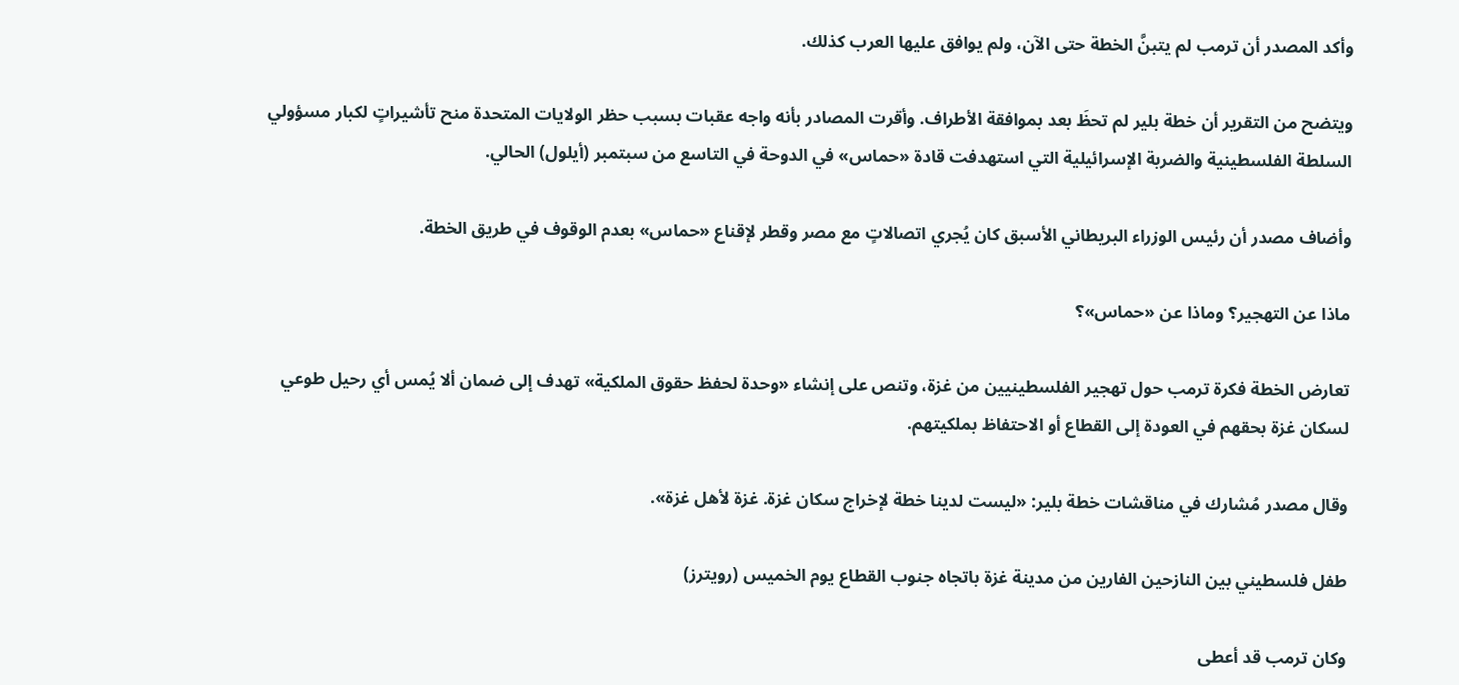وأكد المصدر أن ترمب لم يتبنَّ الخطة حتى الآن، ولم يوافق عليها العرب كذلك.

ويتضح من التقرير أن خطة بلير لم تحظَ بعد بموافقة الأطراف. وأقرت المصادر بأنه واجه عقبات بسبب حظر الولايات المتحدة منح تأشيراتٍ لكبار مسؤولي السلطة الفلسطينية والضربة الإسرائيلية التي استهدفت قادة «حماس» في الدوحة في التاسع من سبتمبر (أيلول) الحالي.

وأضاف مصدر أن رئيس الوزراء البريطاني الأسبق كان يُجري اتصالاتٍ مع مصر وقطر لإقناع «حماس» بعدم الوقوف في طريق الخطة.

ماذا عن التهجير؟ وماذا عن «حماس»؟

تعارض الخطة فكرة ترمب حول تهجير الفلسطينيين من غزة، وتنص على إنشاء «وحدة لحفظ حقوق الملكية» تهدف إلى ضمان ألا يُمس أي رحيل طوعي لسكان غزة بحقهم في العودة إلى القطاع أو الاحتفاظ بملكيتهم.

وقال مصدر مُشارك في مناقشات خطة بلير: «ليست لدينا خطة لإخراج سكان غزة. غزة لأهل غزة».

طفل فلسطيني بين النازحين الفارين من مدينة غزة باتجاه جنوب القطاع يوم الخميس (رويترز)

وكان ترمب قد أعطى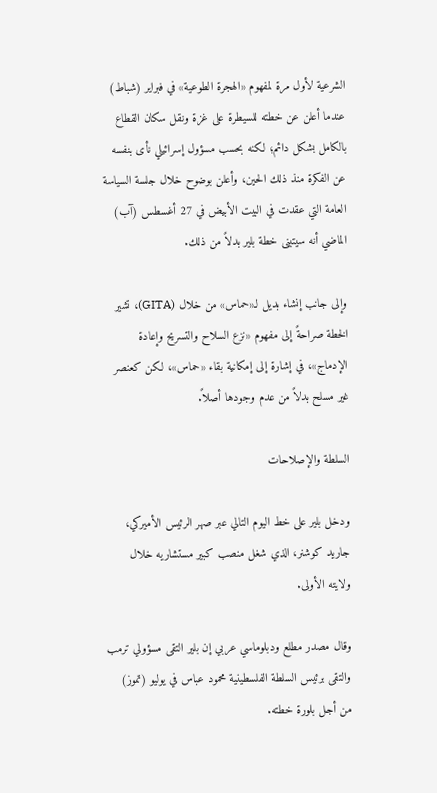الشرعية لأول مرة لمفهوم «الهجرة الطوعية» في فبراير (شباط) عندما أعلن عن خطته للسيطرة على غزة ونقل سكان القطاع بالكامل بشكل دائم؛ لكنه بحسب مسؤول إسرائيلي نأى بنفسه عن الفكرة منذ ذلك الحين، وأعلن بوضوح خلال جلسة السياسة العامة التي عقدت في البيت الأبيض في 27 أغسطس (آب) الماضي أنه سيتبنى خطة بلير بدلاً من ذلك.

وإلى جانب إنشاء بديل لـ«حماس» من خلال (GITA)، تشير الخطة صراحةً إلى مفهوم «نزع السلاح والتسريح وإعادة الإدماج»، في إشارة إلى إمكانية بقاء «حماس»، لكن كعنصر غير مسلح بدلاً من عدم وجودها أصلاً.

السلطة والإصلاحات

ودخل بلير على خط اليوم التالي عبر صهر الرئيس الأميركي، جاريد كوشنر، الذي شغل منصب كبير مستشاريه خلال ولايته الأولى.

وقال مصدر مطلع ودبلوماسي عربي إن بلير التقى مسؤولي ترمب والتقى برئيس السلطة الفلسطينية محمود عباس في يوليو (تموز) من أجل بلورة خطته.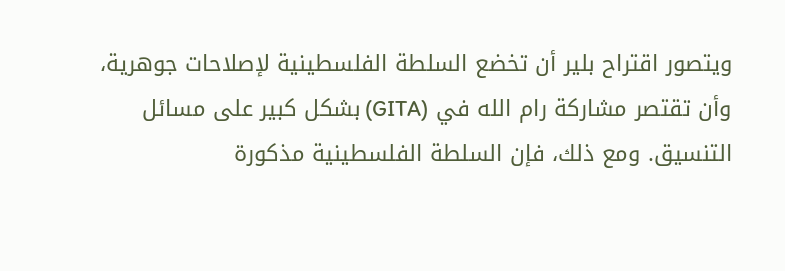ويتصور اقتراح بلير أن تخضع السلطة الفلسطينية لإصلاحات جوهرية، وأن تقتصر مشاركة رام الله في (GITA) بشكل كبير على مسائل التنسيق. ومع ذلك، فإن السلطة الفلسطينية مذكورة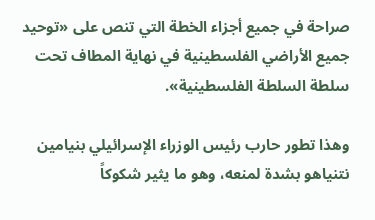صراحة في جميع أجزاء الخطة التي تنص على «توحيد جميع الأراضي الفلسطينية في نهاية المطاف تحت سلطة السلطة الفلسطينية».

وهذا تطور حارب رئيس الوزراء الإسرائيلي بنيامين نتنياهو بشدة لمنعه، وهو ما يثير شكوكاً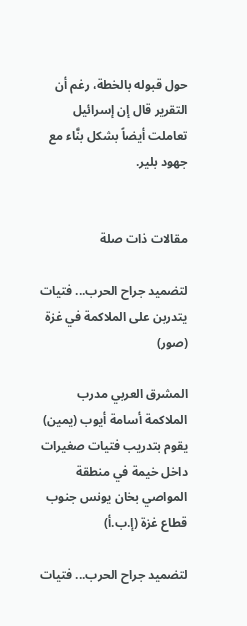حول قبوله بالخطة، رغم أن التقرير قال إن إسرائيل تعاملت أيضاً بشكل بنَّاء مع جهود بلير.


مقالات ذات صلة

لتضميد جراح الحرب... فتيات يتدربن على الملاكمة في غزة (صور)

المشرق العربي مدرب الملاكمة أسامة أيوب (يمين) يقوم بتدريب فتيات صغيرات داخل خيمة في منطقة المواصي بخان يونس جنوب قطاع غزة (إ.ب.أ)

لتضميد جراح الحرب... فتيات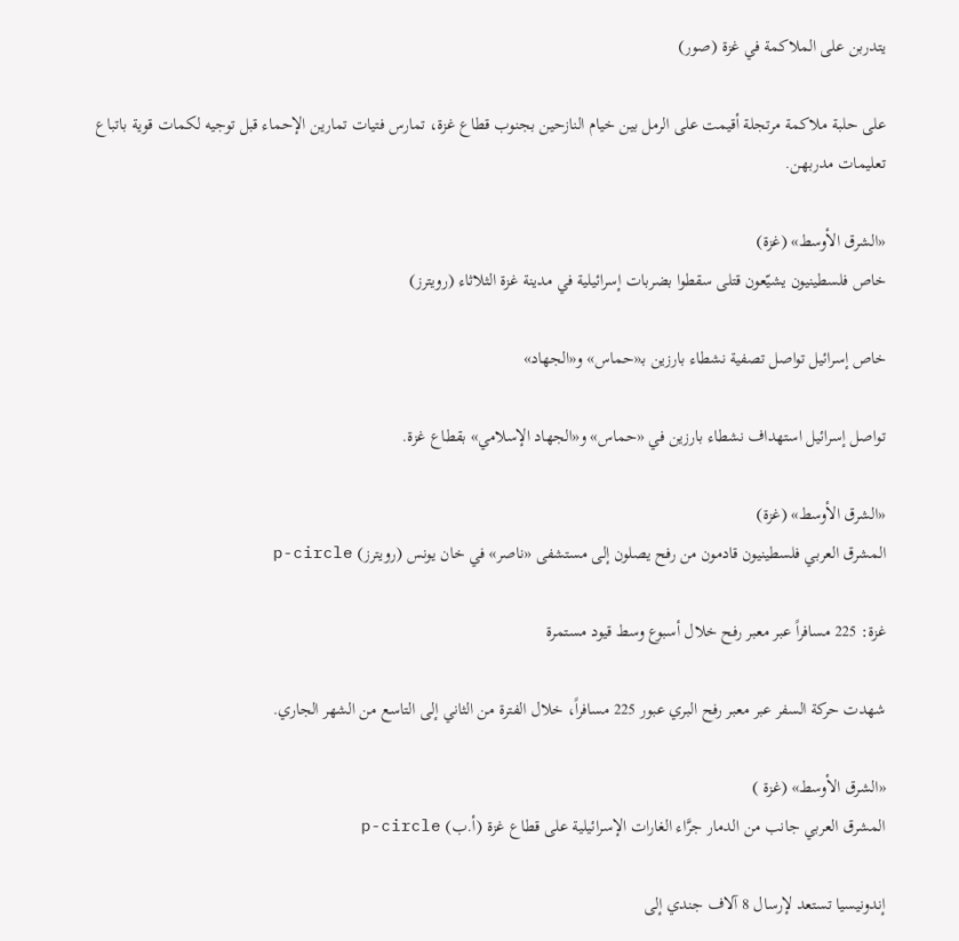يتدربن على الملاكمة في غزة (صور)

على حلبة ملاكمة مرتجلة أقيمت على الرمل بين خيام النازحين بجنوب قطاع غزة، تمارس فتيات تمارين الإحماء قبل توجيه لكمات قوية باتباع تعليمات مدربهن.

«الشرق الأوسط» (غزة)
خاص فلسطينيون يشيّعون قتلى سقطوا بضربات إسرائيلية في مدينة غزة الثلاثاء (رويترز)

خاص إسرائيل تواصل تصفية نشطاء بارزين بـ«حماس» و«الجهاد»

تواصل إسرائيل استهداف نشطاء بارزين في «حماس» و«الجهاد الإسلامي» بقطاع غزة.

«الشرق الأوسط» (غزة)
المشرق العربي فلسطينيون قادمون من رفح يصلون إلى مستشفى «ناصر» في خان يونس (رويترز) p-circle

غزة: 225 مسافراً عبر معبر رفح خلال أسبوع وسط قيود مستمرة

شهدت حركة السفر عبر معبر رفح البري عبور 225 مسافراً، خلال الفترة من الثاني إلى التاسع من الشهر الجاري.

«الشرق الأوسط» (غزة )
المشرق العربي جانب من الدمار جرَّاء الغارات الإسرائيلية على قطاع غزة (أ.ب) p-circle

إندونيسيا تستعد لإرسال 8 آلاف جندي إلى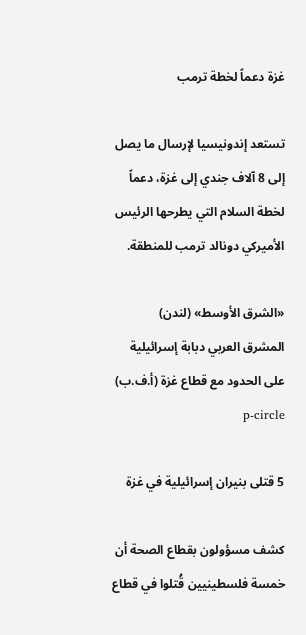غزة دعماً لخطة ترمب

تستعد إندونيسيا لإرسال ما يصل إلى 8 آلاف جندي إلى غزة، دعماً لخطة السلام التي يطرحها الرئيس الأميركي دونالد ترمب للمنطقة.

«الشرق الأوسط» (لندن)
المشرق العربي دبابة إسرائيلية على الحدود مع قطاع غزة (أ.ف.ب) p-circle

5 قتلى بنيران إسرائيلية في غزة

كشف مسؤولون بقطاع الصحة أن خمسة فلسطينيين قُتلوا في قطاع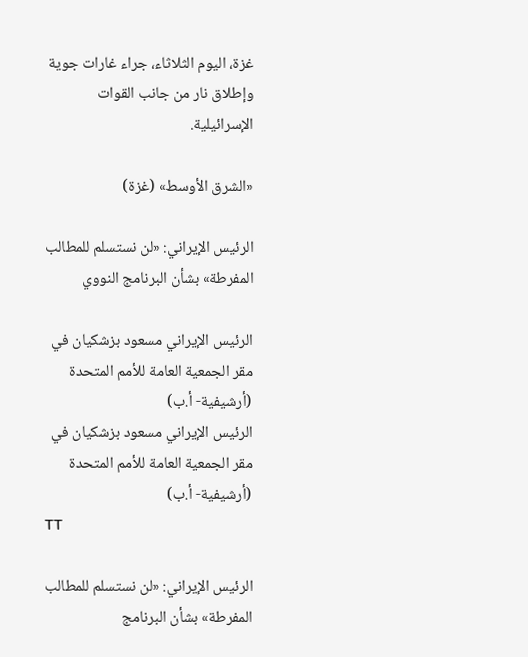غزة، اليوم الثلاثاء، جراء غارات جوية وإطلاق نار من جانب القوات الإسرائيلية.

«الشرق الأوسط» (غزة)

الرئيس الإيراني: «لن نستسلم للمطالب المفرطة» بشأن البرنامج النووي

الرئيس الإيراني مسعود بزشكيان في مقر الجمعية العامة للأمم المتحدة (أرشيفية- أ.ب)
الرئيس الإيراني مسعود بزشكيان في مقر الجمعية العامة للأمم المتحدة (أرشيفية- أ.ب)
TT

الرئيس الإيراني: «لن نستسلم للمطالب المفرطة» بشأن البرنامج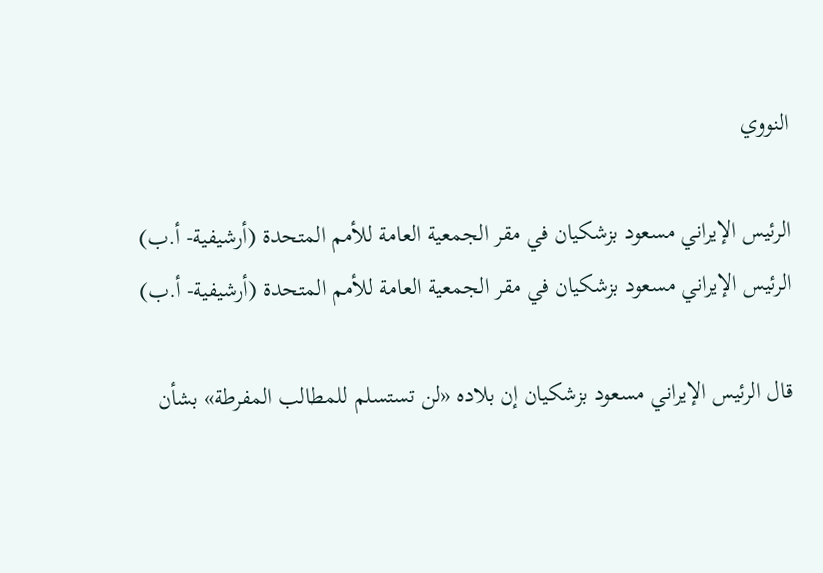النووي

الرئيس الإيراني مسعود بزشكيان في مقر الجمعية العامة للأمم المتحدة (أرشيفية- أ.ب)
الرئيس الإيراني مسعود بزشكيان في مقر الجمعية العامة للأمم المتحدة (أرشيفية- أ.ب)

قال الرئيس الإيراني مسعود بزشكيان إن بلاده «لن تستسلم للمطالب المفرطة» بشأن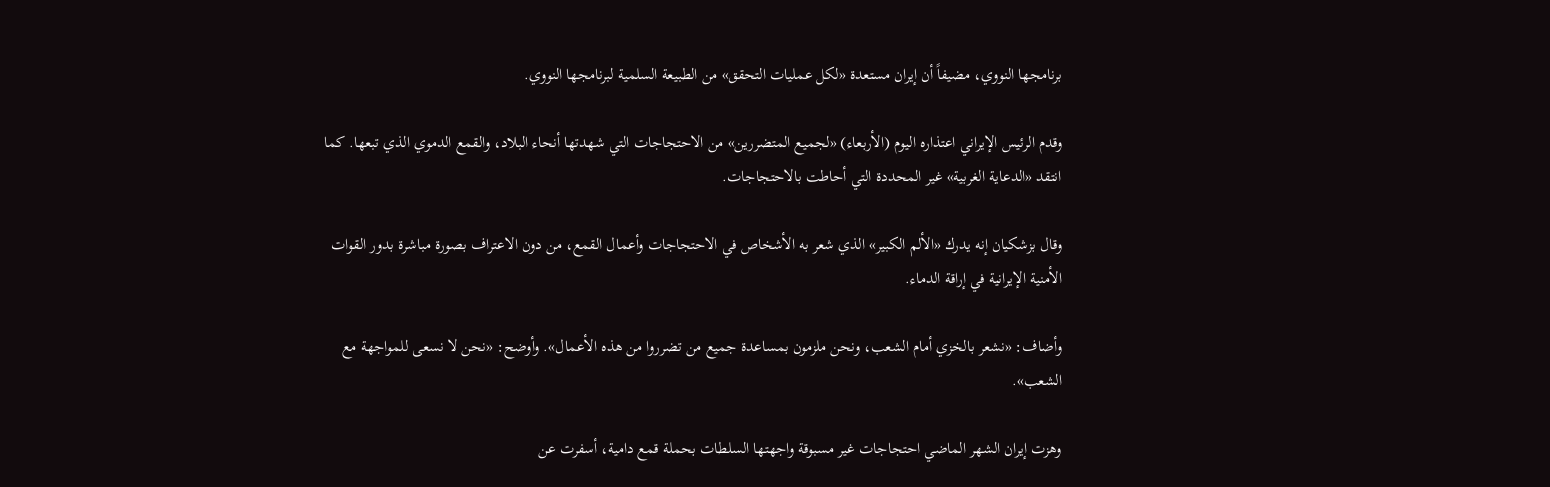برنامجها النووي، مضيفاً أن إيران مستعدة «لكل عمليات التحقق» من الطبيعة السلمية لبرنامجها النووي.

وقدم الرئيس الإيراني اعتذاره اليوم (الأربعاء) «لجميع المتضررين» من الاحتجاجات التي شهدتها أنحاء البلاد، والقمع الدموي الذي تبعها. كما انتقد «الدعاية الغربية» غير المحددة التي أحاطت بالاحتجاجات.

وقال بزشكيان إنه يدرك «الألم الكبير» الذي شعر به الأشخاص في الاحتجاجات وأعمال القمع، من دون الاعتراف بصورة مباشرة بدور القوات الأمنية الإيرانية في إراقة الدماء.

وأضاف: «نشعر بالخزي أمام الشعب، ونحن ملزمون بمساعدة جميع من تضرروا من هذه الأعمال». وأوضح: «نحن لا نسعى للمواجهة مع الشعب».

وهزت إيران الشهر الماضي احتجاجات غير مسبوقة واجهتها السلطات بحملة قمع دامية، أسفرت عن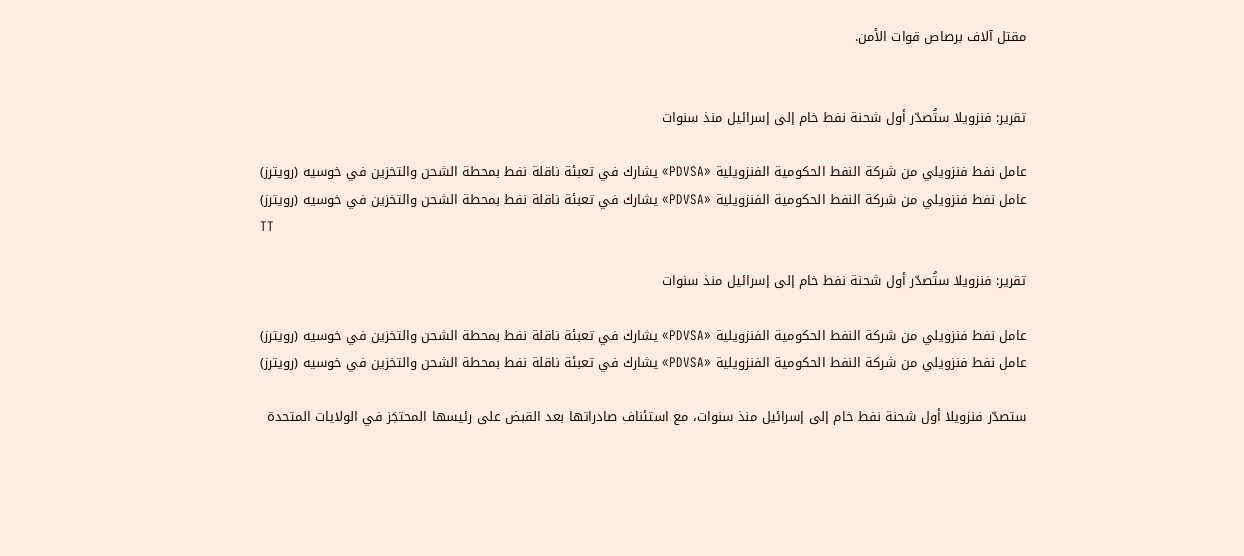مقتل آلاف برصاص قوات الأمن.


تقرير: فنزويلا ستُصدّر أول شحنة نفط خام إلى إسرائيل منذ سنوات

عامل نفط فنزويلي من شركة النفط الحكومية الفنزويلية «PDVSA» يشارك في تعبئة ناقلة نفط بمحطة الشحن والتخزين في خوسيه (رويترز)
عامل نفط فنزويلي من شركة النفط الحكومية الفنزويلية «PDVSA» يشارك في تعبئة ناقلة نفط بمحطة الشحن والتخزين في خوسيه (رويترز)
TT

تقرير: فنزويلا ستُصدّر أول شحنة نفط خام إلى إسرائيل منذ سنوات

عامل نفط فنزويلي من شركة النفط الحكومية الفنزويلية «PDVSA» يشارك في تعبئة ناقلة نفط بمحطة الشحن والتخزين في خوسيه (رويترز)
عامل نفط فنزويلي من شركة النفط الحكومية الفنزويلية «PDVSA» يشارك في تعبئة ناقلة نفط بمحطة الشحن والتخزين في خوسيه (رويترز)

ستصدّر فنزويلا أول شحنة نفط خام إلى إسرائيل منذ سنوات، مع استئناف صادراتها بعد القبض على رئيسها المحتجَز في الولايات المتحدة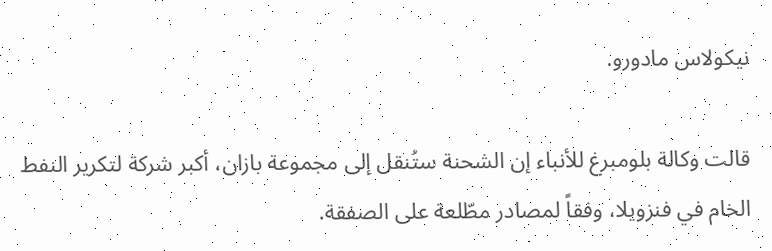نيكولاس مادورو.

قالت وكالة بلومبرغ للأنباء إن الشحنة ستُنقل إلى مجموعة بازان، أكبر شركة لتكرير النفط الخام في فنزويلا، وفقاً لمصادر مطّلعة على الصفقة.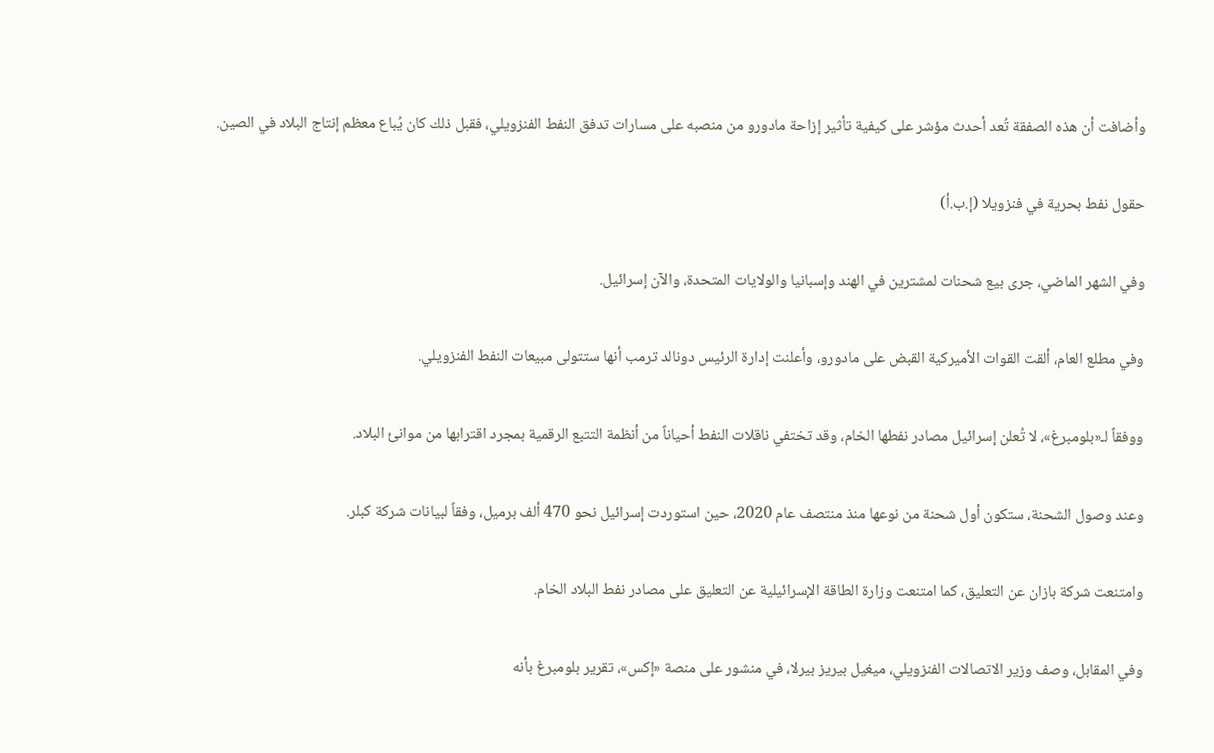وأضافت أن هذه الصفقة تُعد أحدث مؤشر على كيفية تأثير إزاحة مادورو من منصبه على مسارات تدفق النفط الفنزويلي، فقبل ذلك كان يُباع معظم إنتاج البلاد في الصين.

حقول نفط بحرية في فنزويلا (إ.ب.أ)

وفي الشهر الماضي، جرى بيع شحنات لمشترين في الهند وإسبانيا والولايات المتحدة، والآن إسرائيل.

وفي مطلع العام، ألقت القوات الأميركية القبض على مادورو، وأعلنت إدارة الرئيس دونالد ترمب أنها ستتولى مبيعات النفط الفنزويلي.

ووفقاً لـ«بلومبرغ»، لا تُعلن إسرائيل مصادر نفطها الخام، وقد تختفي ناقلات النفط أحياناً من أنظمة التتبع الرقمية بمجرد اقترابها من موانئ البلاد.

وعند وصول الشحنة، ستكون أول شحنة من نوعها منذ منتصف عام 2020، حين استوردت إسرائيل نحو 470 ألف برميل، وفقاً لبيانات شركة كبلر.

وامتنعت شركة بازان عن التعليق، كما امتنعت وزارة الطاقة الإسرائيلية عن التعليق على مصادر نفط البلاد الخام.

وفي المقابل، وصف وزير الاتصالات الفنزويلي، ميغيل بيريز بيرلا، في منشور على منصة «إكس»، تقرير بلومبرغ بأنه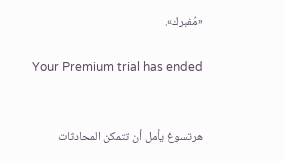«مُفبرك».

Your Premium trial has ended


هرتسوغ يأمل أن تتمكن المحادثات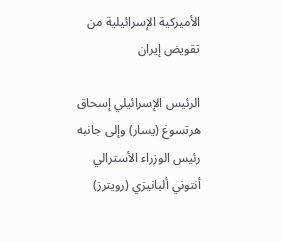الأميركية الإسرائيلية من تقويض إيران

الرئيس الإسرائيلي إسحاق هرتسوغ (يسار) وإلى جانبه رئيس الوزراء الأسترالي أنتوني ألبانيزي (رويترز)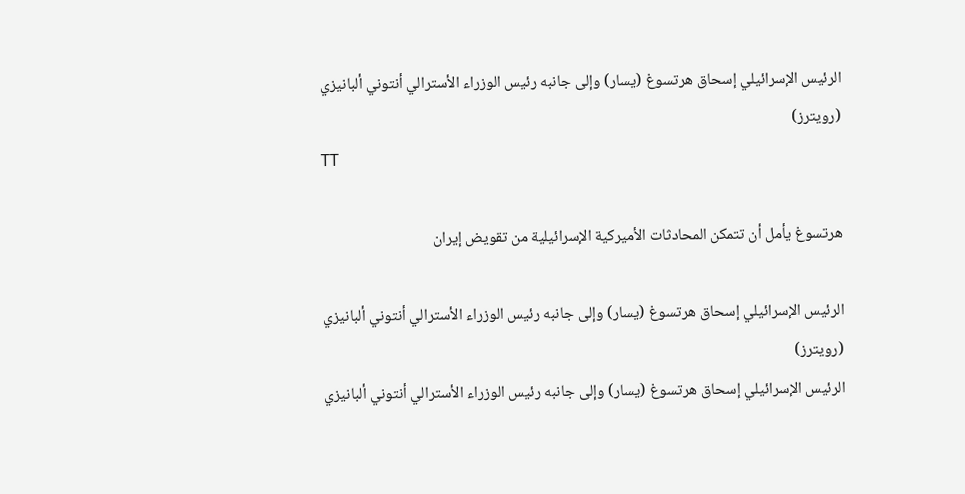الرئيس الإسرائيلي إسحاق هرتسوغ (يسار) وإلى جانبه رئيس الوزراء الأسترالي أنتوني ألبانيزي (رويترز)
TT

هرتسوغ يأمل أن تتمكن المحادثات الأميركية الإسرائيلية من تقويض إيران

الرئيس الإسرائيلي إسحاق هرتسوغ (يسار) وإلى جانبه رئيس الوزراء الأسترالي أنتوني ألبانيزي (رويترز)
الرئيس الإسرائيلي إسحاق هرتسوغ (يسار) وإلى جانبه رئيس الوزراء الأسترالي أنتوني ألبانيزي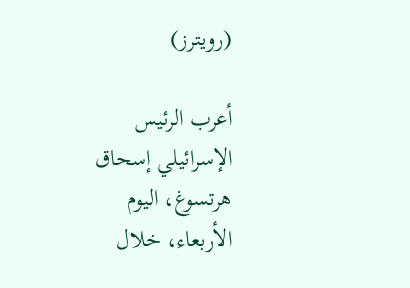(رويترز)

أعرب الرئيس الإسرائيلي إسحاق هرتسوغ، اليوم الأربعاء، خلال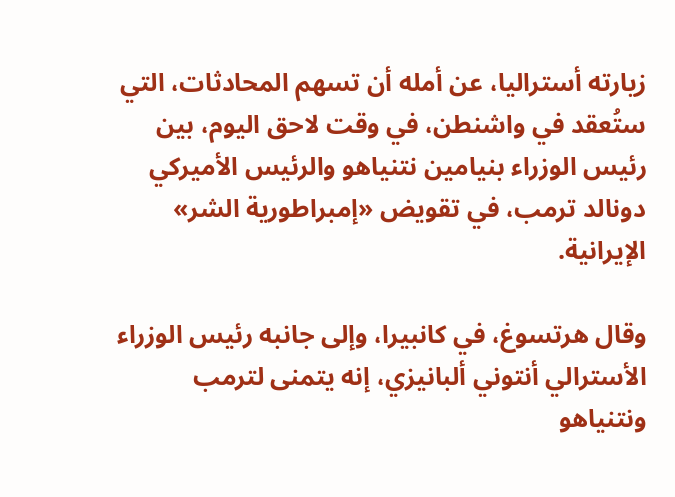زيارته أستراليا، عن أمله أن تسهم المحادثات، التي ستُعقد في واشنطن، في وقت لاحق اليوم، بين رئيس الوزراء بنيامين نتنياهو والرئيس الأميركي دونالد ترمب، في تقويض «إمبراطورية الشر» الإيرانية.

وقال هرتسوغ، في كانبيرا، وإلى جانبه رئيس الوزراء الأسترالي أنتوني ألبانيزي، إنه يتمنى لترمب ونتنياهو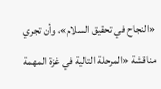«النجاح في تحقيق السلام»، وأن تجري مناقشة «المرحلة التالية في غزة المهمة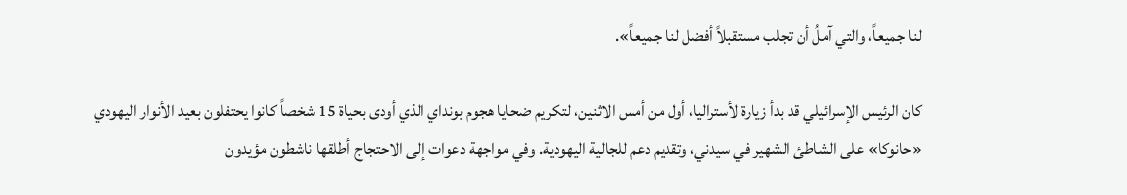لنا جميعاً، والتي آملُ أن تجلب مستقبلاً أفضل لنا جميعاً».

كان الرئيس الإسرائيلي قد بدأ زيارة لأستراليا، أول من أمس الاثنين، لتكريم ضحايا هجوم بونداي الذي أودى بحياة 15 شخصاً كانوا يحتفلون بعيد الأنوار اليهودي «حانوكا» على الشاطئ الشهير في سيدني، وتقديم دعم للجالية اليهودية. وفي مواجهة دعوات إلى الاحتجاج أطلقها ناشطون مؤيدون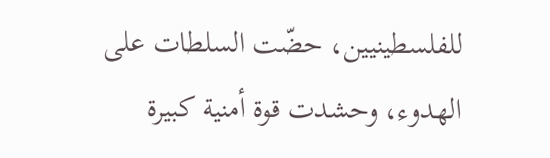للفلسطينيين، حضّت السلطات على الهدوء، وحشدت قوة أمنية كبيرة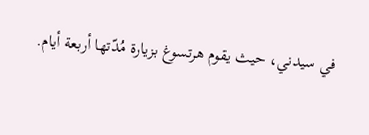في سيدني، حيث يقوم هرتسوغ بزيارة مُدّتها أربعة أيام.